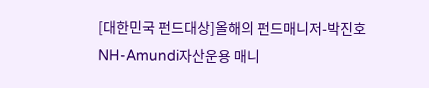[대한민국 펀드대상]올해의 펀드매니저-박진호 NH-Amundi자산운용 매니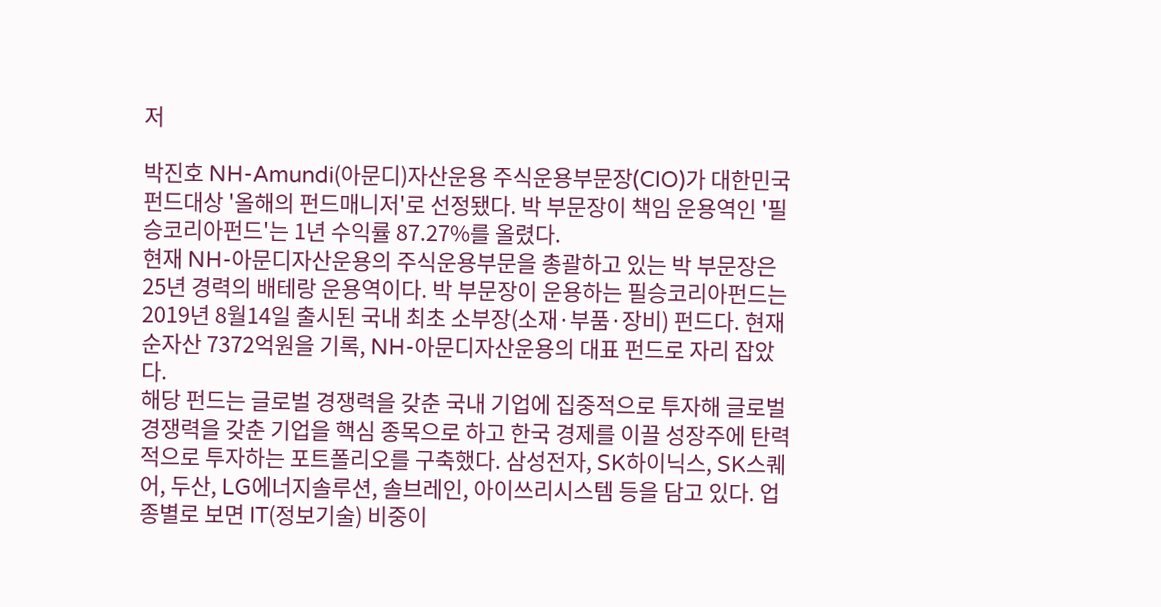저

박진호 NH-Amundi(아문디)자산운용 주식운용부문장(CIO)가 대한민국 펀드대상 '올해의 펀드매니저'로 선정됐다. 박 부문장이 책임 운용역인 '필승코리아펀드'는 1년 수익률 87.27%를 올렸다.
현재 NH-아문디자산운용의 주식운용부문을 총괄하고 있는 박 부문장은 25년 경력의 배테랑 운용역이다. 박 부문장이 운용하는 필승코리아펀드는 2019년 8월14일 출시된 국내 최초 소부장(소재·부품·장비) 펀드다. 현재 순자산 7372억원을 기록, NH-아문디자산운용의 대표 펀드로 자리 잡았다.
해당 펀드는 글로벌 경쟁력을 갖춘 국내 기업에 집중적으로 투자해 글로벌 경쟁력을 갖춘 기업을 핵심 종목으로 하고 한국 경제를 이끌 성장주에 탄력적으로 투자하는 포트폴리오를 구축했다. 삼성전자, SK하이닉스, SK스퀘어, 두산, LG에너지솔루션, 솔브레인, 아이쓰리시스템 등을 담고 있다. 업종별로 보면 IT(정보기술) 비중이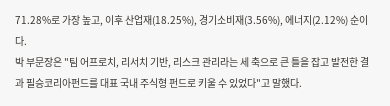71.28%로 가장 높고, 이후 산업재(18.25%), 경기소비재(3.56%), 에너지(2.12%) 순이다.
박 부문장은 "팀 어프로치, 리서치 기반, 리스크 관리라는 세 축으로 큰 틀을 잡고 발전한 결과 필승코리아펀드를 대표 국내 주식형 펀드로 키울 수 있었다"고 말했다.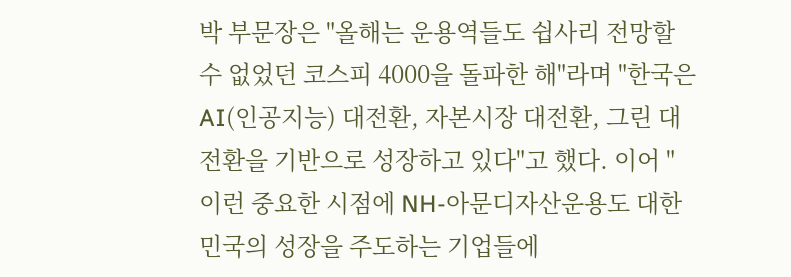박 부문장은 "올해는 운용역들도 쉽사리 전망할 수 없었던 코스피 4000을 돌파한 해"라며 "한국은 AI(인공지능) 대전환, 자본시장 대전환, 그린 대전환을 기반으로 성장하고 있다"고 했다. 이어 "이런 중요한 시점에 NH-아문디자산운용도 대한민국의 성장을 주도하는 기업들에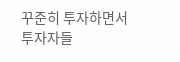꾸준히 투자하면서 투자자들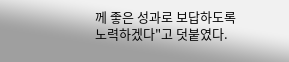께 좋은 성과로 보답하도록 노력하겠다"고 덧붙였다.